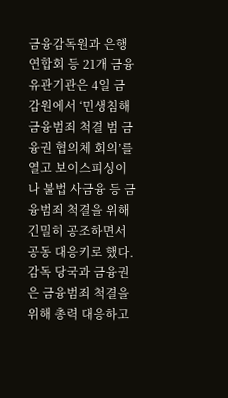금융감독원과 은행연합회 등 21개 금융유관기관은 4일 금감원에서 ‘민생침해 금융범죄 척결 범 금융권 협의체 회의’를 열고 보이스피싱이나 불법 사금융 등 금융범죄 척결을 위해 긴밀히 공조하면서 공동 대응키로 했다. 감독 당국과 금융권은 금융범죄 척결을 위해 총력 대응하고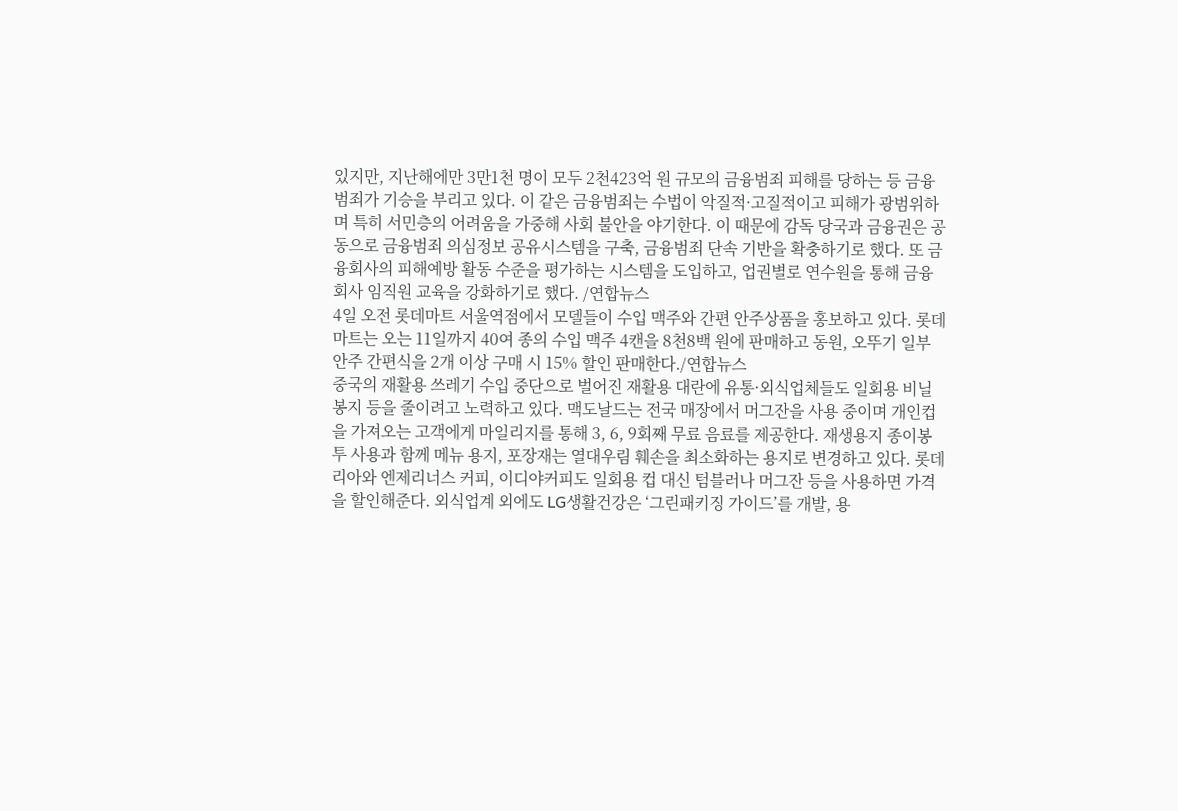있지만, 지난해에만 3만1천 명이 모두 2천423억 원 규모의 금융범죄 피해를 당하는 등 금융범죄가 기승을 부리고 있다. 이 같은 금융범죄는 수법이 악질적·고질적이고 피해가 광범위하며 특히 서민층의 어려움을 가중해 사회 불안을 야기한다. 이 때문에 감독 당국과 금융권은 공동으로 금융범죄 의심정보 공유시스템을 구축, 금융범죄 단속 기반을 확충하기로 했다. 또 금융회사의 피해예방 활동 수준을 평가하는 시스템을 도입하고, 업권별로 연수원을 통해 금융회사 임직원 교육을 강화하기로 했다. /연합뉴스
4일 오전 롯데마트 서울역점에서 모델들이 수입 맥주와 간편 안주상품을 홍보하고 있다. 롯데마트는 오는 11일까지 40여 종의 수입 맥주 4캔을 8천8백 원에 판매하고 동원, 오뚜기 일부 안주 간편식을 2개 이상 구매 시 15% 할인 판매한다./연합뉴스
중국의 재활용 쓰레기 수입 중단으로 벌어진 재활용 대란에 유통·외식업체들도 일회용 비닐봉지 등을 줄이려고 노력하고 있다. 맥도날드는 전국 매장에서 머그잔을 사용 중이며 개인컵을 가져오는 고객에게 마일리지를 통해 3, 6, 9회째 무료 음료를 제공한다. 재생용지 종이봉투 사용과 함께 메뉴 용지, 포장재는 열대우림 훼손을 최소화하는 용지로 변경하고 있다. 롯데리아와 엔제리너스 커피, 이디야커피도 일회용 컵 대신 텀블러나 머그잔 등을 사용하면 가격을 할인해준다. 외식업계 외에도 LG생활건강은 ‘그린패키징 가이드’를 개발, 용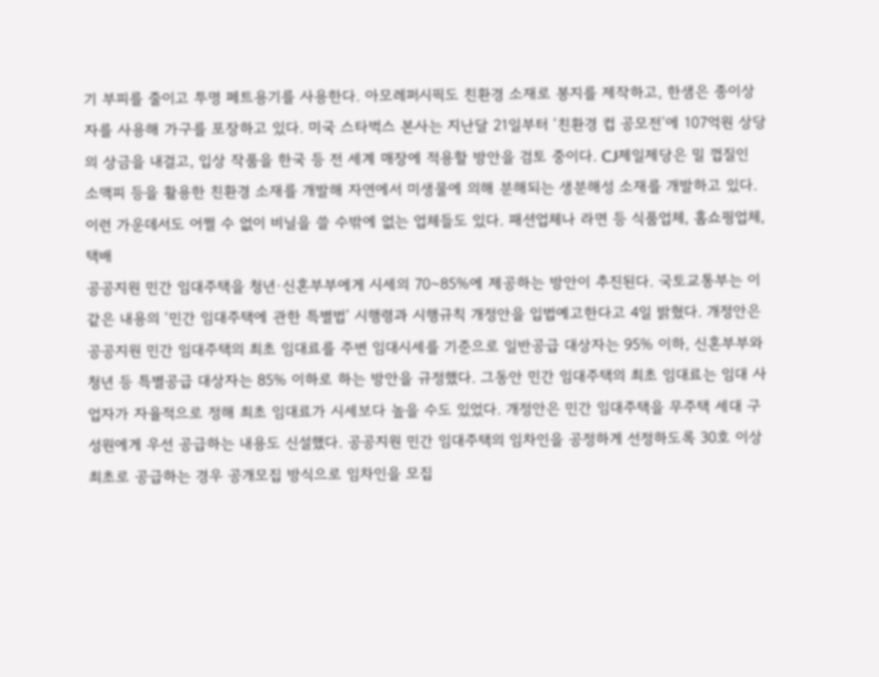기 부피를 줄이고 투명 페트용기를 사용한다. 아모레퍼시픽도 친환경 소재로 봉지를 제작하고, 한샘은 종이상자를 사용해 가구를 포장하고 있다. 미국 스타벅스 본사는 지난달 21일부터 ‘친환경 컵 공모전’에 107억원 상당의 상금을 내걸고, 입상 작품을 한국 등 전 세계 매장에 적용할 방안을 검토 중이다. CJ제일제당은 밀 껍질인 소맥피 등을 활용한 친환경 소재를 개발해 자연에서 미생물에 의해 분해되는 생분해성 소재를 개발하고 있다. 이런 가운데서도 어쩔 수 없이 비닐을 쓸 수밖에 없는 업체들도 있다. 패션업체나 라면 등 식품업체, 홈쇼핑업체, 택배
공공지원 민간 임대주택을 청년·신혼부부에게 시세의 70~85%에 제공하는 방안이 추진된다. 국토교통부는 이같은 내용의 ‘민간 임대주택에 관한 특별법’ 시행령과 시행규칙 개정안을 입법예고한다고 4일 밝혔다. 개정안은 공공지원 민간 임대주택의 최초 임대료를 주변 임대시세를 기준으로 일반공급 대상자는 95% 이하, 신혼부부와 청년 등 특별공급 대상자는 85% 이하로 하는 방안을 규정했다. 그동안 민간 임대주택의 최초 임대료는 임대 사업자가 자율적으로 정해 최초 임대료가 시세보다 높을 수도 있었다. 개정안은 민간 임대주택을 무주택 세대 구성원에게 우선 공급하는 내용도 신설했다. 공공지원 민간 임대주택의 임차인을 공정하게 선정하도록 30호 이상 최초로 공급하는 경우 공개모집 방식으로 임차인을 모집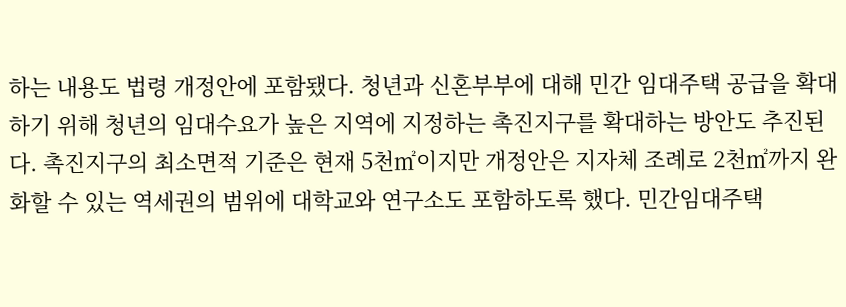하는 내용도 법령 개정안에 포함됐다. 청년과 신혼부부에 대해 민간 임대주택 공급을 확대하기 위해 청년의 임대수요가 높은 지역에 지정하는 촉진지구를 확대하는 방안도 추진된다. 촉진지구의 최소면적 기준은 현재 5천㎡이지만 개정안은 지자체 조례로 2천㎡까지 완화할 수 있는 역세권의 범위에 대학교와 연구소도 포함하도록 했다. 민간임대주택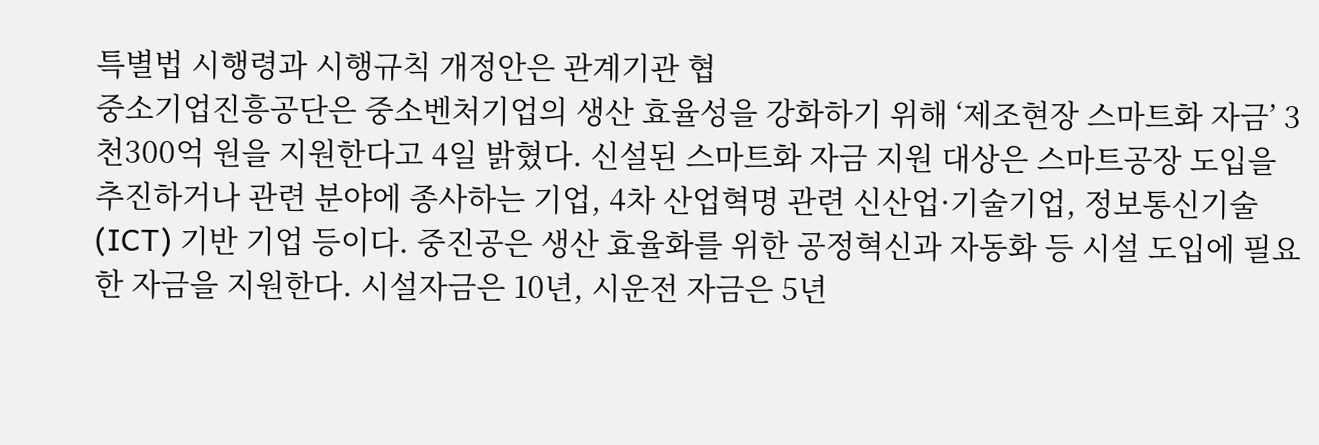특별법 시행령과 시행규칙 개정안은 관계기관 협
중소기업진흥공단은 중소벤처기업의 생산 효율성을 강화하기 위해 ‘제조현장 스마트화 자금’ 3천300억 원을 지원한다고 4일 밝혔다. 신설된 스마트화 자금 지원 대상은 스마트공장 도입을 추진하거나 관련 분야에 종사하는 기업, 4차 산업혁명 관련 신산업·기술기업, 정보통신기술(ICT) 기반 기업 등이다. 중진공은 생산 효율화를 위한 공정혁신과 자동화 등 시설 도입에 필요한 자금을 지원한다. 시설자금은 10년, 시운전 자금은 5년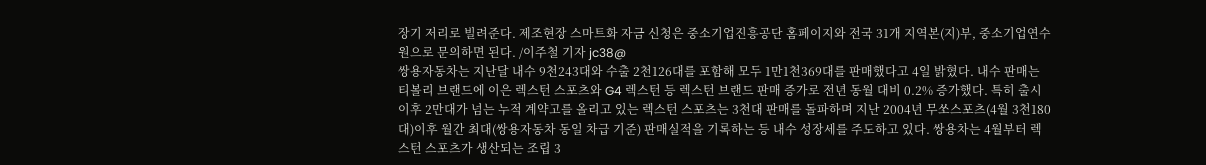장기 저리로 빌려준다. 제조현장 스마트화 자금 신청은 중소기업진흥공단 홈페이지와 전국 31개 지역본(지)부, 중소기업연수원으로 문의하면 된다. /이주철 기자 jc38@
쌍용자동차는 지난달 내수 9천243대와 수출 2천126대를 포함해 모두 1만1천369대를 판매했다고 4일 밝혔다. 내수 판매는 티볼리 브랜드에 이은 렉스턴 스포츠와 G4 렉스턴 등 렉스턴 브랜드 판매 증가로 전년 동월 대비 0.2% 증가했다. 특히 출시 이후 2만대가 넘는 누적 계약고를 올리고 있는 렉스턴 스포츠는 3천대 판매를 돌파하며 지난 2004년 무쏘스포츠(4월 3천180대)이후 월간 최대(쌍용자동차 동일 차급 기준) 판매실적을 기록하는 등 내수 성장세를 주도하고 있다. 쌍용차는 4월부터 렉스턴 스포츠가 생산되는 조립 3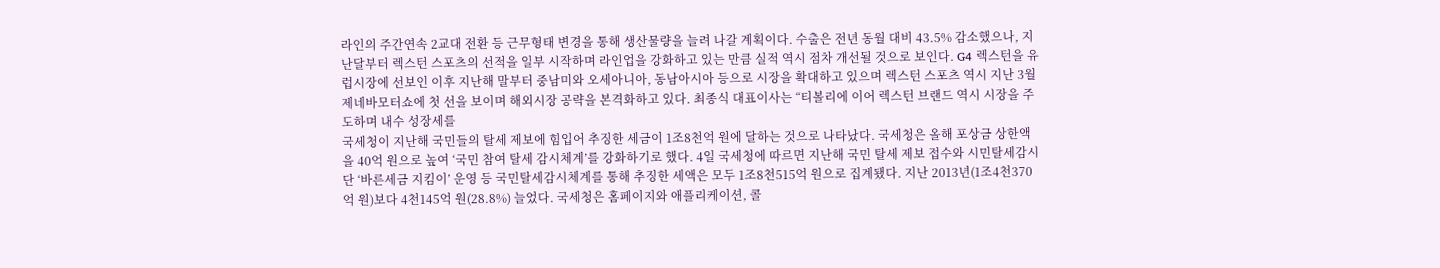라인의 주간연속 2교대 전환 등 근무형태 변경을 통해 생산물량을 늘려 나갈 계획이다. 수출은 전년 동월 대비 43.5% 감소했으나, 지난달부터 렉스턴 스포츠의 선적을 일부 시작하며 라인업을 강화하고 있는 만큼 실적 역시 점차 개선될 것으로 보인다. G4 렉스턴을 유럽시장에 선보인 이후 지난해 말부터 중남미와 오세아니아, 동남아시아 등으로 시장을 확대하고 있으며 렉스턴 스포츠 역시 지난 3월 제네바모터쇼에 첫 선을 보이며 해외시장 공략을 본격화하고 있다. 최종식 대표이사는 “티볼리에 이어 렉스턴 브랜드 역시 시장을 주도하며 내수 성장세를
국세청이 지난해 국민들의 탈세 제보에 힘입어 추징한 세금이 1조8천억 원에 달하는 것으로 나타났다. 국세청은 올해 포상금 상한액을 40억 원으로 높여 ‘국민 참여 탈세 감시체계’를 강화하기로 했다. 4일 국세청에 따르면 지난해 국민 탈세 제보 접수와 시민탈세감시단 ‘바른세금 지킴이’ 운영 등 국민탈세감시체계를 통해 추징한 세액은 모두 1조8천515억 원으로 집계됐다. 지난 2013년(1조4천370억 원)보다 4천145억 원(28.8%) 늘었다. 국세청은 홈페이지와 애플리케이션, 콜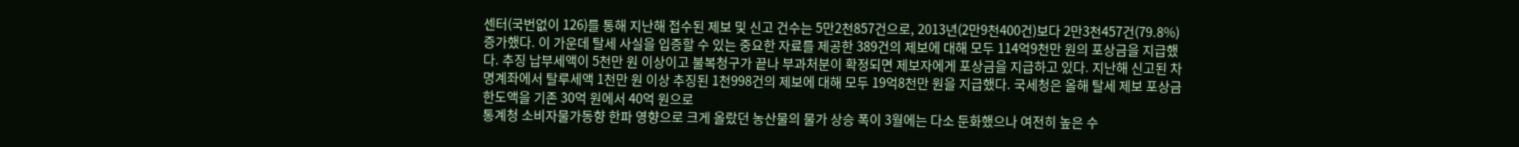센터(국번없이 126)를 통해 지난해 접수된 제보 및 신고 건수는 5만2천857건으로, 2013년(2만9천400건)보다 2만3천457건(79.8%) 증가했다. 이 가운데 탈세 사실을 입증할 수 있는 중요한 자료를 제공한 389건의 제보에 대해 모두 114억9천만 원의 포상금을 지급했다. 추징 납부세액이 5천만 원 이상이고 불복청구가 끝나 부과처분이 확정되면 제보자에게 포상금을 지급하고 있다. 지난해 신고된 차명계좌에서 탈루세액 1천만 원 이상 추징된 1천998건의 제보에 대해 모두 19억8천만 원을 지급했다. 국세청은 올해 탈세 제보 포상금 한도액을 기존 30억 원에서 40억 원으로
통계청 소비자물가동향 한파 영향으로 크게 올랐던 농산물의 물가 상승 폭이 3월에는 다소 둔화했으나 여전히 높은 수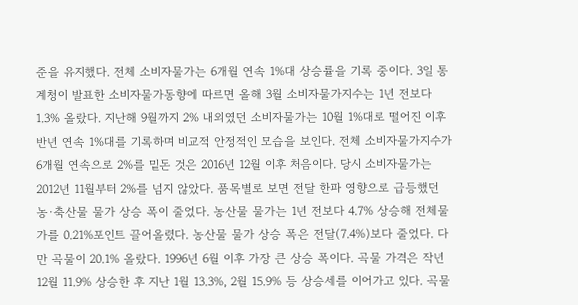준을 유지했다. 전체 소비자물가는 6개월 연속 1%대 상승률을 기록 중이다. 3일 통계청이 발표한 소비자물가동향에 따르면 올해 3월 소비자물가지수는 1년 전보다 1.3% 올랐다. 지난해 9월까지 2% 내외였던 소비자물가는 10월 1%대로 떨어진 이후 반년 연속 1%대를 기록하며 비교적 안정적인 모습을 보인다. 전체 소비자물가지수가 6개월 연속으로 2%를 밑돈 것은 2016년 12월 이후 처음이다. 당시 소비자물가는 2012년 11월부터 2%를 넘지 않았다. 품목별로 보면 전달 한파 영향으로 급등했던 농·축산물 물가 상승 폭이 줄었다. 농산물 물가는 1년 전보다 4.7% 상승해 전체물가를 0.21%포인트 끌어올렸다. 농산물 물가 상승 폭은 전달(7.4%)보다 줄었다. 다만 곡물이 20.1% 올랐다. 1996년 6월 이후 가장 큰 상승 폭이다. 곡물 가격은 작년 12월 11.9% 상승한 후 지난 1월 13.3%, 2월 15.9% 등 상승세를 이어가고 있다. 곡물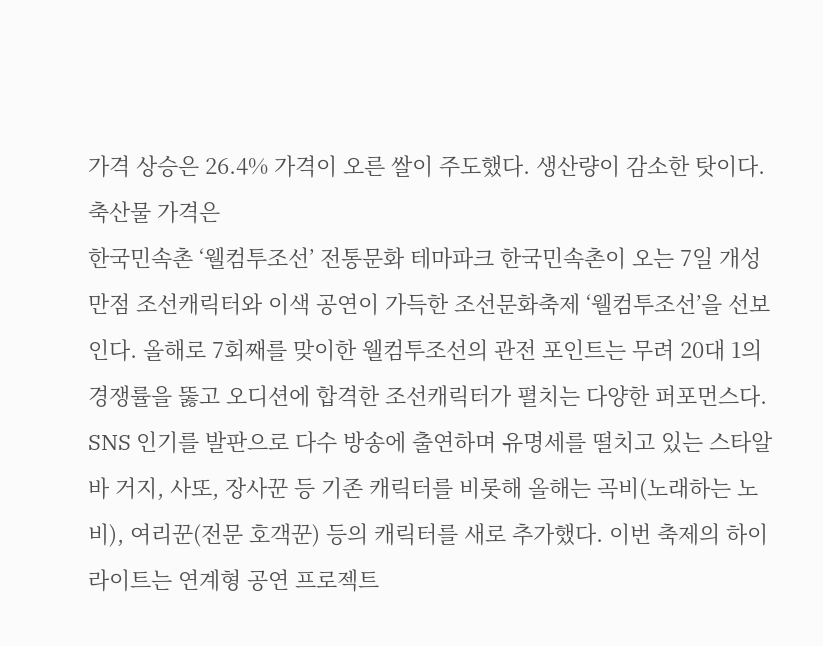가격 상승은 26.4% 가격이 오른 쌀이 주도했다. 생산량이 감소한 탓이다. 축산물 가격은
한국민속촌 ‘웰컴투조선’ 전통문화 테마파크 한국민속촌이 오는 7일 개성만점 조선캐릭터와 이색 공연이 가득한 조선문화축제 ‘웰컴투조선’을 선보인다. 올해로 7회째를 맞이한 웰컴투조선의 관전 포인트는 무려 20대 1의 경쟁률을 뚫고 오디션에 합격한 조선캐릭터가 펼치는 다양한 퍼포먼스다. SNS 인기를 발판으로 다수 방송에 출연하며 유명세를 떨치고 있는 스타알바 거지, 사또, 장사꾼 등 기존 캐릭터를 비롯해 올해는 곡비(노래하는 노비), 여리꾼(전문 호객꾼) 등의 캐릭터를 새로 추가했다. 이번 축제의 하이라이트는 연계형 공연 프로젝트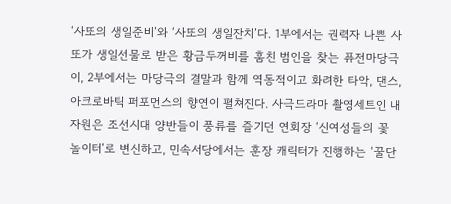‘사또의 생일준비’와 ‘사또의 생일잔치’다. 1부에서는 권력자 나쁜 사또가 생일선물로 받은 황금두꺼비를 훔친 범인을 찾는 퓨전마당극이, 2부에서는 마당극의 결말과 함께 역동적이고 화려한 타악, 댄스, 아크로바틱 퍼포먼스의 향연이 펼쳐진다. 사극드라마 촬영세트인 내자원은 조선시대 양반들이 풍류를 즐기던 연회장 ‘신여성들의 꽃놀이터’로 변신하고, 민속서당에서는 훈장 캐릭터가 진행하는 ‘꿀단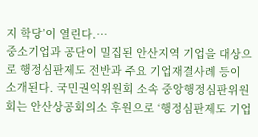지 학당’이 열린다.…
중소기업과 공단이 밀집된 안산지역 기업을 대상으로 행정심판제도 전반과 주요 기업재결사례 등이 소개된다. 국민권익위원회 소속 중앙행정심판위원회는 안산상공회의소 후원으로 ‘행정심판제도 기업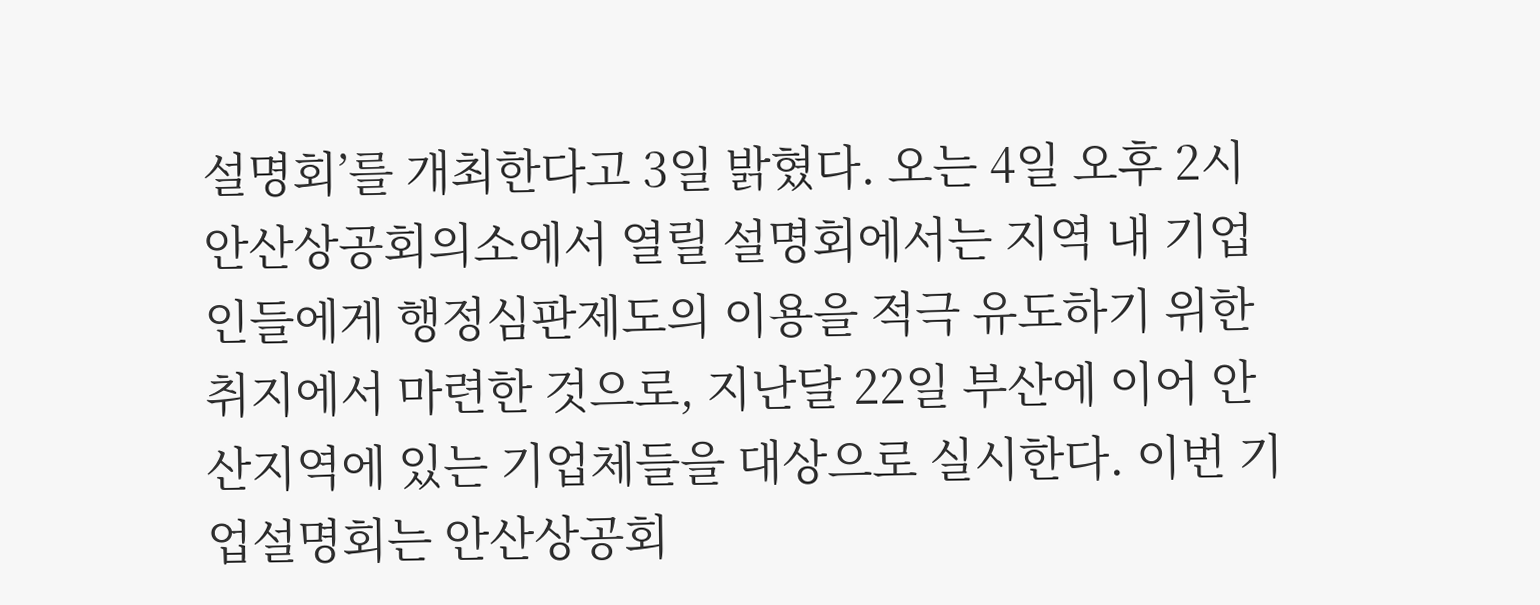설명회’를 개최한다고 3일 밝혔다. 오는 4일 오후 2시 안산상공회의소에서 열릴 설명회에서는 지역 내 기업인들에게 행정심판제도의 이용을 적극 유도하기 위한 취지에서 마련한 것으로, 지난달 22일 부산에 이어 안산지역에 있는 기업체들을 대상으로 실시한다. 이번 기업설명회는 안산상공회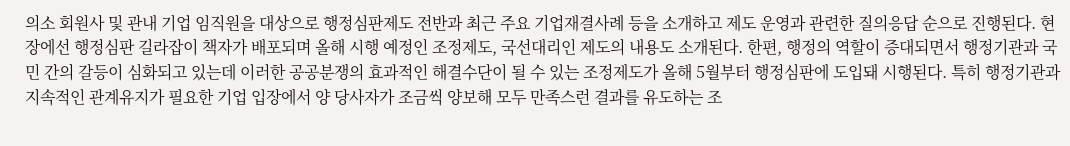의소 회원사 및 관내 기업 임직원을 대상으로 행정심판제도 전반과 최근 주요 기업재결사례 등을 소개하고 제도 운영과 관련한 질의응답 순으로 진행된다. 현장에선 행정심판 길라잡이 책자가 배포되며 올해 시행 예정인 조정제도, 국선대리인 제도의 내용도 소개된다. 한편, 행정의 역할이 증대되면서 행정기관과 국민 간의 갈등이 심화되고 있는데 이러한 공공분쟁의 효과적인 해결수단이 될 수 있는 조정제도가 올해 5월부터 행정심판에 도입돼 시행된다. 특히 행정기관과 지속적인 관계유지가 필요한 기업 입장에서 양 당사자가 조금씩 양보해 모두 만족스런 결과를 유도하는 조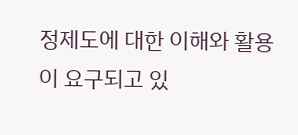정제도에 대한 이해와 활용이 요구되고 있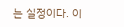는 실정이다. 이